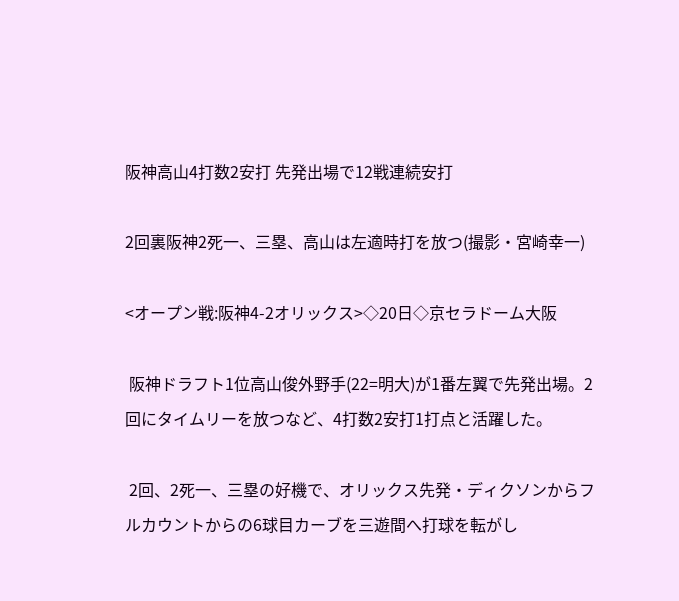阪神高山4打数2安打 先発出場で12戦連続安打

2回裏阪神2死一、三塁、高山は左適時打を放つ(撮影・宮崎幸一)

<オープン戦:阪神4-2オリックス>◇20日◇京セラドーム大阪

 阪神ドラフト1位高山俊外野手(22=明大)が1番左翼で先発出場。2回にタイムリーを放つなど、4打数2安打1打点と活躍した。

 2回、2死一、三塁の好機で、オリックス先発・ディクソンからフルカウントからの6球目カーブを三遊間へ打球を転がし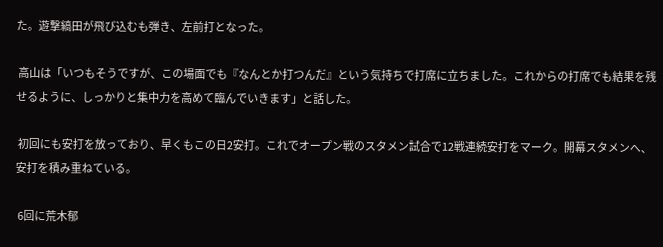た。遊撃縞田が飛び込むも弾き、左前打となった。

 高山は「いつもそうですが、この場面でも『なんとか打つんだ』という気持ちで打席に立ちました。これからの打席でも結果を残せるように、しっかりと集中力を高めて臨んでいきます」と話した。

 初回にも安打を放っており、早くもこの日2安打。これでオープン戦のスタメン試合で12戦連続安打をマーク。開幕スタメンへ、安打を積み重ねている。

 6回に荒木郁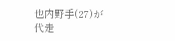也内野手(27)が代走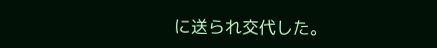に送られ交代した。